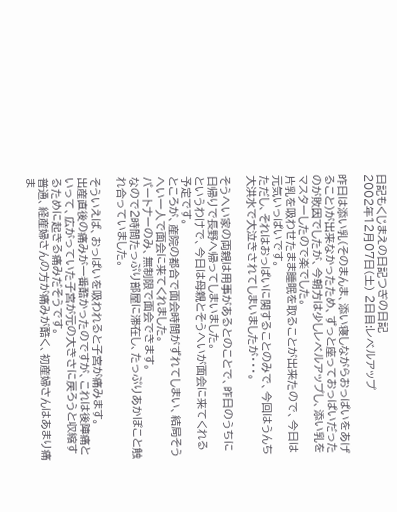日記もくじまえの日記つぎの日記
2002年12月07日(土) 2日目:レベルアップ

昨日は添い乳(そのまんま、添い寝しながらおっぱいをあげること)が出来なかったため、ずっと座っておっぱいだったのが敗因でしたが、今朝方は少しレベルアップし、添い乳をマスターしたので楽でした。
片乳を吸わせたまま睡眠を取ることが出来たので、今日は元気いっぱいです。
ただし、それはおっぱいに関することのみで、今回はうんち大洪水で大泣きされてしまいましたが・・・。

そうへい家の両親は用事があるとのことで、昨日のうちに日帰りで長野へ帰ってしまいました。
というわけで、今日は母親とそうへいが面会に来てくれる予定です。
ところが、産院の都合で面会時間がずれてしまい、結局そうへい一人で面会に来てくれました。
パートナーのみ、無制限で面会できます。
なので2時間たっぷり部屋に滞在し、たっぷりあかぽこと触れ合っていました。

そういえば、おっぱいを吸われると子宮が痛みます。
出産直後の痛みが一番酷かったのですが、これは後陣痛といって、広がっていた子宮が元の大きさに戻ろうと収縮するために起きる痛みだそうです。
普通、経産婦さんの方が痛みが酷く、初産婦さんはあまり痛ま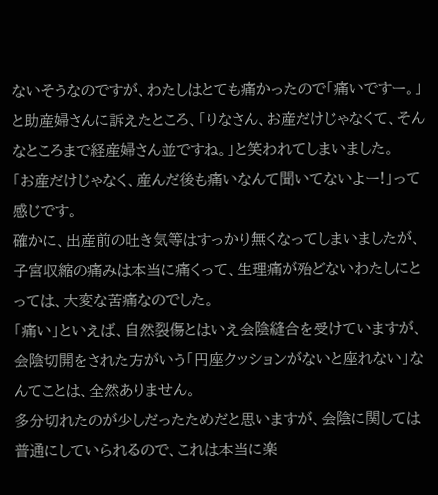ないそうなのですが、わたしはとても痛かったので「痛いですー。」と助産婦さんに訴えたところ、「りなさん、お産だけじゃなくて、そんなところまで経産婦さん並ですね。」と笑われてしまいました。
「お産だけじゃなく、産んだ後も痛いなんて聞いてないよー!」って感じです。
確かに、出産前の吐き気等はすっかり無くなってしまいましたが、子宮収縮の痛みは本当に痛くって、生理痛が殆どないわたしにとっては、大変な苦痛なのでした。
「痛い」といえば、自然裂傷とはいえ会陰縫合を受けていますが、会陰切開をされた方がいう「円座クッションがないと座れない」なんてことは、全然ありません。
多分切れたのが少しだったためだと思いますが、会陰に関しては普通にしていられるので、これは本当に楽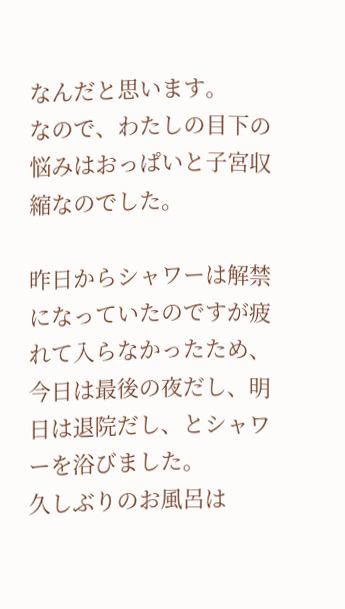なんだと思います。
なので、わたしの目下の悩みはおっぱいと子宮収縮なのでした。

昨日からシャワーは解禁になっていたのですが疲れて入らなかったため、今日は最後の夜だし、明日は退院だし、とシャワーを浴びました。
久しぶりのお風呂は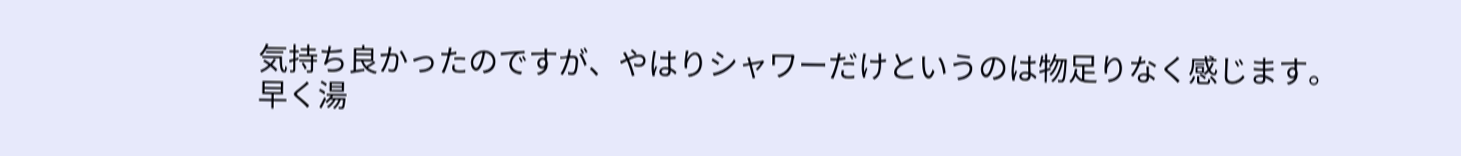気持ち良かったのですが、やはりシャワーだけというのは物足りなく感じます。
早く湯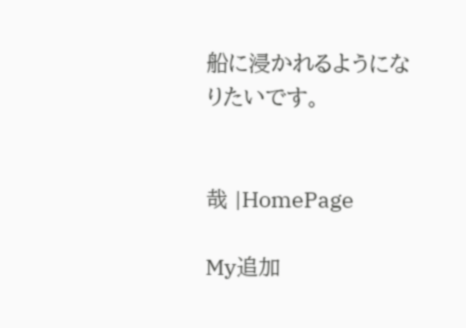船に浸かれるようになりたいです。


哉 |HomePage

My追加